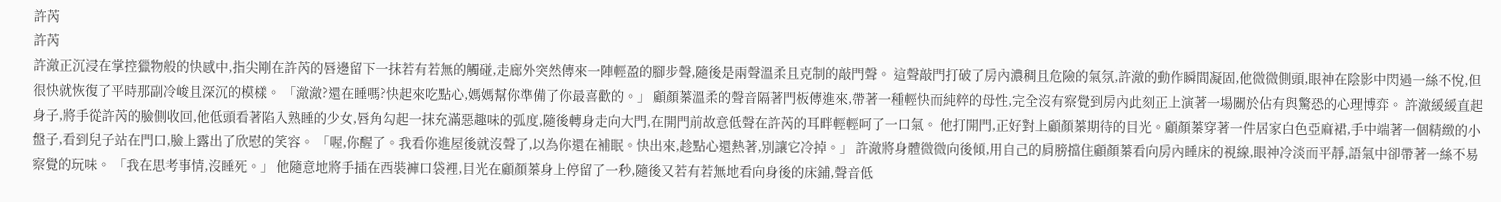許芮
許芮
許澈正沉浸在掌控獵物般的快感中,指尖剛在許芮的唇邊留下一抹若有若無的觸碰,走廊外突然傳來一陣輕盈的腳步聲,隨後是兩聲溫柔且克制的敲門聲。 這聲敲門打破了房內濃稠且危險的氣氛,許澈的動作瞬間凝固,他微微側頭,眼神在陰影中閃過一絲不悅,但很快就恢復了平時那副冷峻且深沉的模樣。 「澈澈?還在睡嗎?快起來吃點心,媽媽幫你準備了你最喜歡的。」 顧顏蓁溫柔的聲音隔著門板傳進來,帶著一種輕快而純粹的母性,完全沒有察覺到房內此刻正上演著一場關於佔有與驚恐的心理博弈。 許澈緩緩直起身子,將手從許芮的臉側收回,他低頭看著陷入熟睡的少女,唇角勾起一抹充滿惡趣味的弧度,隨後轉身走向大門,在開門前故意低聲在許芮的耳畔輕輕呵了一口氣。 他打開門,正好對上顧顏蓁期待的目光。顧顏蓁穿著一件居家白色亞麻裙,手中端著一個精緻的小盤子,看到兒子站在門口,臉上露出了欣慰的笑容。 「喔,你醒了。我看你進屋後就沒聲了,以為你還在補眠。快出來,趁點心還熱著,別讓它冷掉。」 許澈將身體微微向後傾,用自己的肩膀擋住顧顏蓁看向房內睡床的視線,眼神冷淡而平靜,語氣中卻帶著一絲不易察覺的玩味。 「我在思考事情,沒睡死。」 他隨意地將手插在西裝褲口袋裡,目光在顧顏蓁身上停留了一秒,隨後又若有若無地看向身後的床鋪,聲音低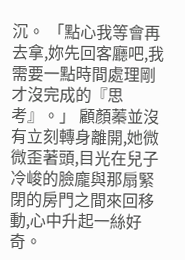沉。 「點心我等會再去拿,妳先回客廳吧,我需要一點時間處理剛才沒完成的『思考』。」 顧顏蓁並沒有立刻轉身離開,她微微歪著頭,目光在兒子冷峻的臉龐與那扇緊閉的房門之間來回移動,心中升起一絲好奇。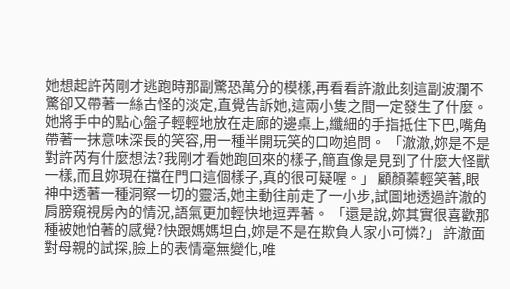她想起許芮剛才逃跑時那副驚恐萬分的模樣,再看看許澈此刻這副波瀾不驚卻又帶著一絲古怪的淡定,直覺告訴她,這兩小隻之間一定發生了什麼。 她將手中的點心盤子輕輕地放在走廊的邊桌上,纖細的手指抵住下巴,嘴角帶著一抹意味深長的笑容,用一種半開玩笑的口吻追問。 「澈澈,妳是不是對許芮有什麼想法?我剛才看她跑回來的樣子,簡直像是見到了什麼大怪獸一樣,而且妳現在擋在門口這個樣子,真的很可疑喔。」 顧顏蓁輕笑著,眼神中透著一種洞察一切的靈活,她主動往前走了一小步,試圖地透過許澈的肩膀窺視房內的情況,語氣更加輕快地逗弄著。 「還是說,妳其實很喜歡那種被她怕著的感覺?快跟媽媽坦白,妳是不是在欺負人家小可憐?」 許澈面對母親的試探,臉上的表情毫無變化,唯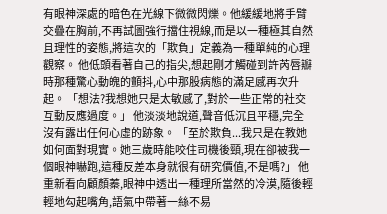有眼神深處的暗色在光線下微微閃爍。他緩緩地將手臂交疊在胸前,不再試圖強行擋住視線,而是以一種極其自然且理性的姿態,將這次的「欺負」定義為一種單純的心理觀察。 他低頭看著自己的指尖,想起剛才觸碰到許芮唇瓣時那種驚心動魄的顫抖,心中那股病態的滿足感再次升起。 「想法?我想她只是太敏感了,對於一些正常的社交互動反應過度。」 他淡淡地說道,聲音低沉且平穩,完全沒有露出任何心虛的跡象。 「至於欺負...我只是在教她如何面對現實。她三歲時能咬住司機後頸,現在卻被我一個眼神嚇跑,這種反差本身就很有研究價值,不是嗎?」 他重新看向顧顏蓁,眼神中透出一種理所當然的冷漠,隨後輕輕地勾起嘴角,語氣中帶著一絲不易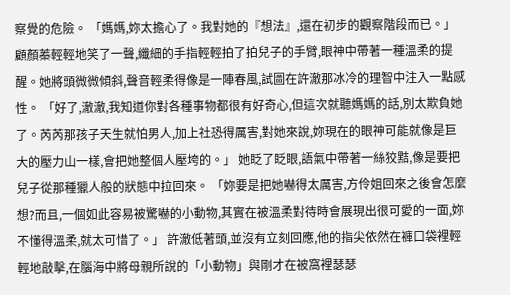察覺的危險。 「媽媽,妳太擔心了。我對她的『想法』,還在初步的觀察階段而已。」 顧顏蓁輕輕地笑了一聲,纖細的手指輕輕拍了拍兒子的手臂,眼神中帶著一種溫柔的提醒。她將頭微微傾斜,聲音輕柔得像是一陣春風,試圖在許澈那冰冷的理智中注入一點感性。 「好了,澈澈,我知道你對各種事物都很有好奇心,但這次就聽媽媽的話,別太欺負她了。芮芮那孩子天生就怕男人,加上社恐得厲害,對她來說,妳現在的眼神可能就像是巨大的壓力山一樣,會把她整個人壓垮的。」 她眨了眨眼,語氣中帶著一絲狡黠,像是要把兒子從那種獵人般的狀態中拉回來。 「妳要是把她嚇得太厲害,方伶姐回來之後會怎麼想?而且,一個如此容易被驚嚇的小動物,其實在被溫柔對待時會展現出很可愛的一面,妳不懂得溫柔,就太可惜了。」 許澈低著頭,並沒有立刻回應,他的指尖依然在褲口袋裡輕輕地敲擊,在腦海中將母親所說的「小動物」與剛才在被窩裡瑟瑟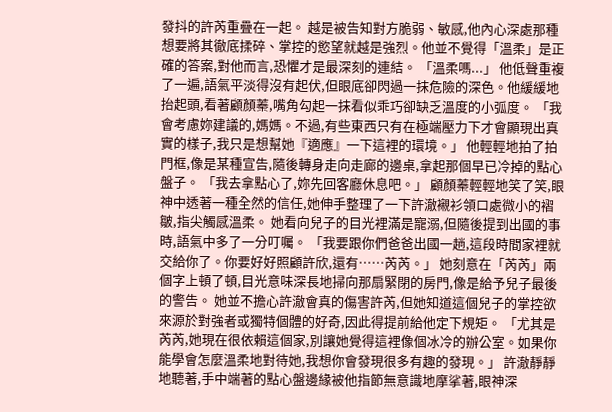發抖的許芮重疊在一起。 越是被告知對方脆弱、敏感,他內心深處那種想要將其徹底揉碎、掌控的慾望就越是強烈。他並不覺得「溫柔」是正確的答案,對他而言,恐懼才是最深刻的連結。 「溫柔嗎...」 他低聲重複了一遍,語氣平淡得沒有起伏,但眼底卻閃過一抹危險的深色。他緩緩地抬起頭,看著顧顏蓁,嘴角勾起一抹看似乖巧卻缺乏溫度的小弧度。 「我會考慮妳建議的,媽媽。不過,有些東西只有在極端壓力下才會顯現出真實的樣子,我只是想幫她『適應』一下這裡的環境。」 他輕輕地拍了拍門框,像是某種宣告,隨後轉身走向走廊的邊桌,拿起那個早已冷掉的點心盤子。 「我去拿點心了,妳先回客廳休息吧。」 顧顏蓁輕輕地笑了笑,眼神中透著一種全然的信任,她伸手整理了一下許澈襯衫領口處微小的褶皺,指尖觸感溫柔。 她看向兒子的目光裡滿是寵溺,但隨後提到出國的事時,語氣中多了一分叮囑。 「我要跟你們爸爸出國一趟,這段時間家裡就交給你了。你要好好照顧許欣,還有……芮芮。」 她刻意在「芮芮」兩個字上頓了頓,目光意味深長地掃向那扇緊閉的房門,像是給予兒子最後的警告。 她並不擔心許澈會真的傷害許芮,但她知道這個兒子的掌控欲來源於對強者或獨特個體的好奇,因此得提前給他定下規矩。 「尤其是芮芮,她現在很依賴這個家,別讓她覺得這裡像個冰冷的辦公室。如果你能學會怎麼溫柔地對待她,我想你會發現很多有趣的發現。」 許澈靜靜地聽著,手中端著的點心盤邊緣被他指節無意識地摩挲著,眼神深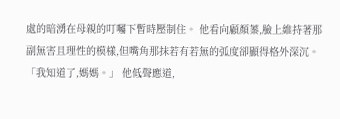處的暗湧在母親的叮囑下暫時壓制住。 他看向顧顏蓁,臉上維持著那副無害且理性的模樣,但嘴角那抹若有若無的弧度卻顯得格外深沉。 「我知道了,媽媽。」 他低聲應道,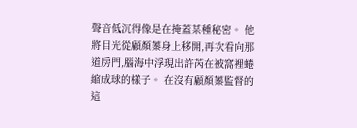聲音低沉得像是在掩蓋某種秘密。 他將目光從顧顏蓁身上移開,再次看向那道房門,腦海中浮現出許芮在被窩裡蜷縮成球的樣子。 在沒有顧顏蓁監督的這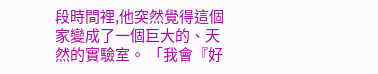段時間裡,他突然覺得這個家變成了一個巨大的、天然的實驗室。 「我會『好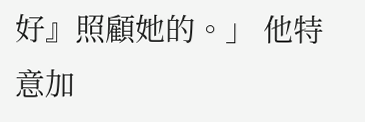好』照顧她的。」 他特意加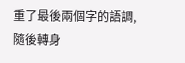重了最後兩個字的語調,隨後轉身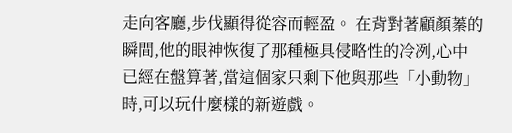走向客廳,步伐顯得從容而輕盈。 在背對著顧顏蓁的瞬間,他的眼神恢復了那種極具侵略性的冷冽,心中已經在盤算著,當這個家只剩下他與那些「小動物」時,可以玩什麼樣的新遊戲。